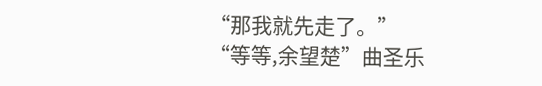“那我就先走了。”
“等等,余望楚”曲圣乐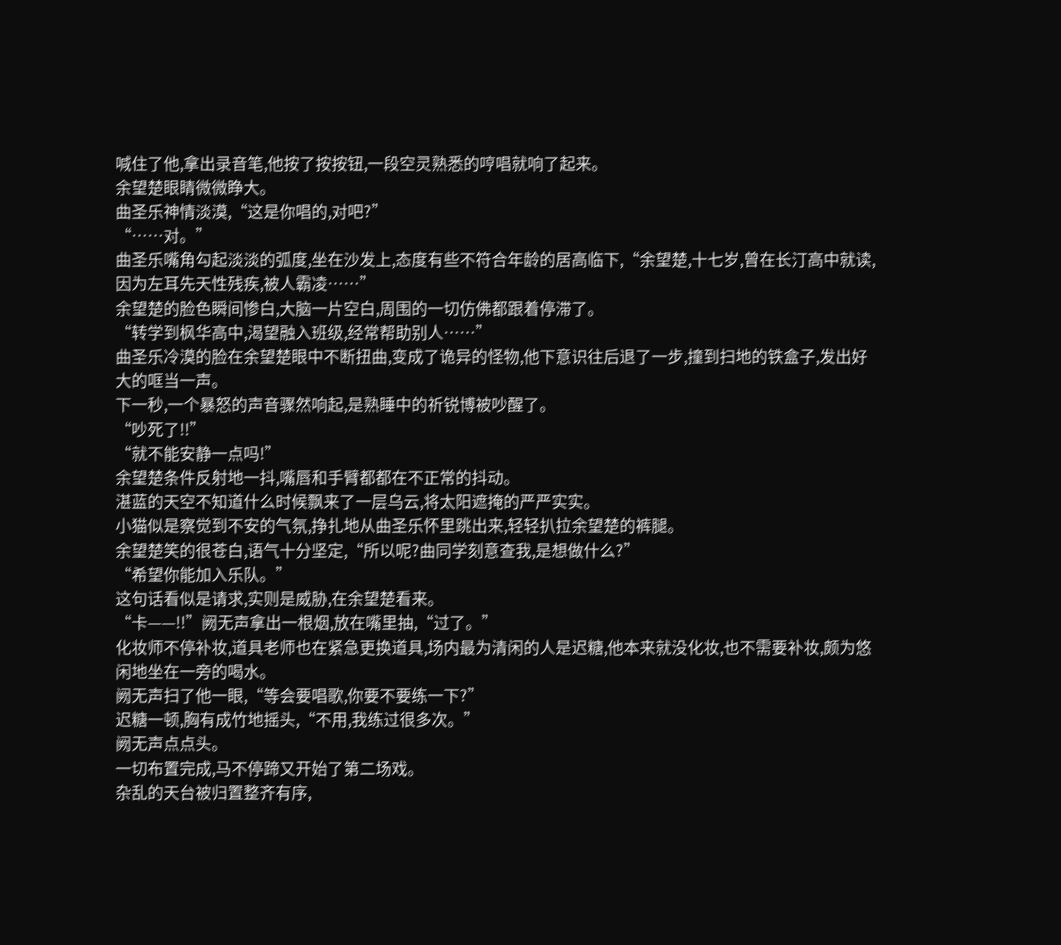喊住了他,拿出录音笔,他按了按按钮,一段空灵熟悉的哼唱就响了起来。
余望楚眼睛微微睁大。
曲圣乐神情淡漠,“这是你唱的,对吧?”
“……对。”
曲圣乐嘴角勾起淡淡的弧度,坐在沙发上,态度有些不符合年龄的居高临下,“余望楚,十七岁,曾在长汀高中就读,因为左耳先天性残疾,被人霸凌……”
余望楚的脸色瞬间惨白,大脑一片空白,周围的一切仿佛都跟着停滞了。
“转学到枫华高中,渴望融入班级,经常帮助别人……”
曲圣乐冷漠的脸在余望楚眼中不断扭曲,变成了诡异的怪物,他下意识往后退了一步,撞到扫地的铁盒子,发出好大的哐当一声。
下一秒,一个暴怒的声音骤然响起,是熟睡中的祈锐博被吵醒了。
“吵死了!!”
“就不能安静一点吗!”
余望楚条件反射地一抖,嘴唇和手臂都都在不正常的抖动。
湛蓝的天空不知道什么时候飘来了一层乌云,将太阳遮掩的严严实实。
小猫似是察觉到不安的气氛,挣扎地从曲圣乐怀里跳出来,轻轻扒拉余望楚的裤腿。
余望楚笑的很苍白,语气十分坚定,“所以呢?曲同学刻意查我,是想做什么?”
“希望你能加入乐队。”
这句话看似是请求,实则是威胁,在余望楚看来。
“卡——!!”阙无声拿出一根烟,放在嘴里抽,“过了。”
化妆师不停补妆,道具老师也在紧急更换道具,场内最为清闲的人是迟糖,他本来就没化妆,也不需要补妆,颇为悠闲地坐在一旁的喝水。
阙无声扫了他一眼,“等会要唱歌,你要不要练一下?”
迟糖一顿,胸有成竹地摇头,“不用,我练过很多次。”
阙无声点点头。
一切布置完成,马不停蹄又开始了第二场戏。
杂乱的天台被归置整齐有序,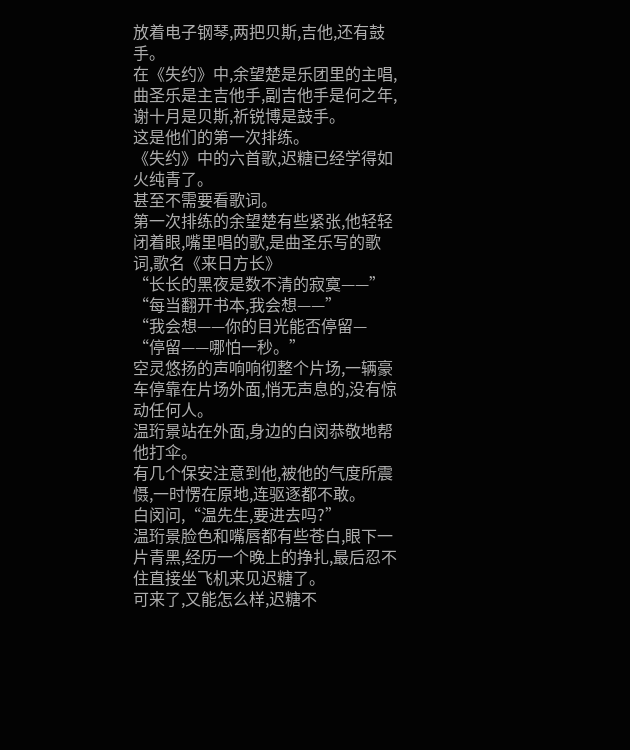放着电子钢琴,两把贝斯,吉他,还有鼓手。
在《失约》中,余望楚是乐团里的主唱,曲圣乐是主吉他手,副吉他手是何之年,谢十月是贝斯,祈锐博是鼓手。
这是他们的第一次排练。
《失约》中的六首歌,迟糖已经学得如火纯青了。
甚至不需要看歌词。
第一次排练的余望楚有些紧张,他轻轻闭着眼,嘴里唱的歌,是曲圣乐写的歌词,歌名《来日方长》
“长长的黑夜是数不清的寂寞——”
“每当翻开书本,我会想——”
“我会想——你的目光能否停留—
“停留——哪怕一秒。”
空灵悠扬的声响响彻整个片场,一辆豪车停靠在片场外面,悄无声息的,没有惊动任何人。
温珩景站在外面,身边的白闵恭敬地帮他打伞。
有几个保安注意到他,被他的气度所震慑,一时愣在原地,连驱逐都不敢。
白闵问,“温先生,要进去吗?”
温珩景脸色和嘴唇都有些苍白,眼下一片青黑,经历一个晚上的挣扎,最后忍不住直接坐飞机来见迟糖了。
可来了,又能怎么样,迟糖不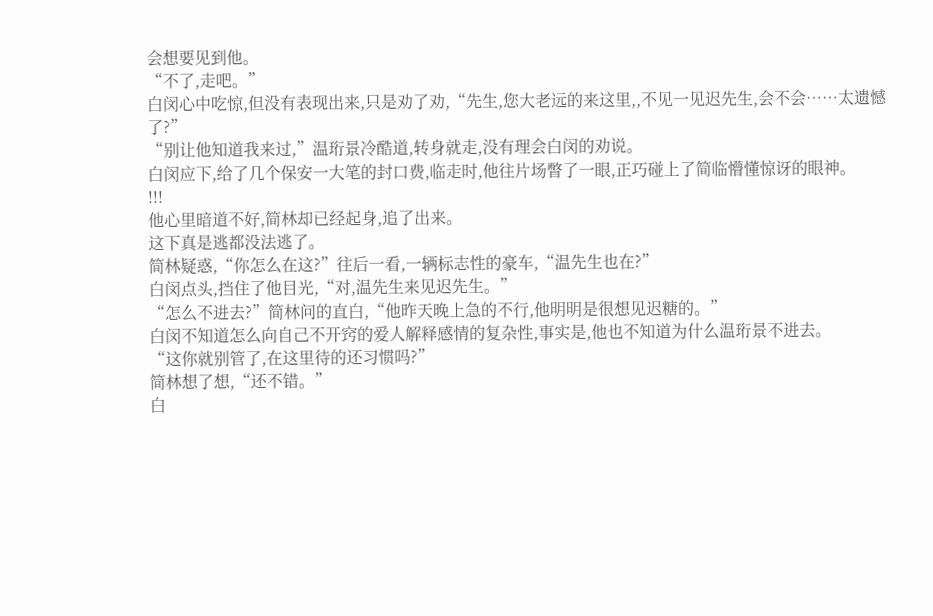会想要见到他。
“不了,走吧。”
白闵心中吃惊,但没有表现出来,只是劝了劝,“先生,您大老远的来这里,,不见一见迟先生,会不会……太遗憾了?”
“别让他知道我来过,”温珩景冷酷道,转身就走,没有理会白闵的劝说。
白闵应下,给了几个保安一大笔的封口费,临走时,他往片场瞥了一眼,正巧碰上了简临懵懂惊讶的眼神。
!!!
他心里暗道不好,简林却已经起身,追了出来。
这下真是逃都没法逃了。
简林疑惑,“你怎么在这?”往后一看,一辆标志性的豪车,“温先生也在?”
白闵点头,挡住了他目光,“对,温先生来见迟先生。”
“怎么不进去?”简林问的直白,“他昨天晚上急的不行,他明明是很想见迟糖的。”
白闵不知道怎么向自己不开窍的爱人解释感情的复杂性,事实是,他也不知道为什么温珩景不进去。
“这你就别管了,在这里待的还习惯吗?”
简林想了想,“还不错。”
白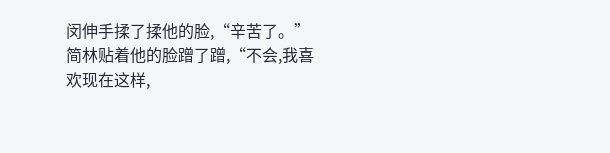闵伸手揉了揉他的脸,“辛苦了。”
简林贴着他的脸蹭了蹭,“不会,我喜欢现在这样,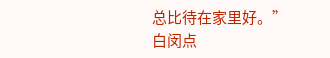总比待在家里好。”
白闵点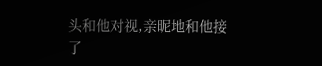头和他对视,亲昵地和他接了